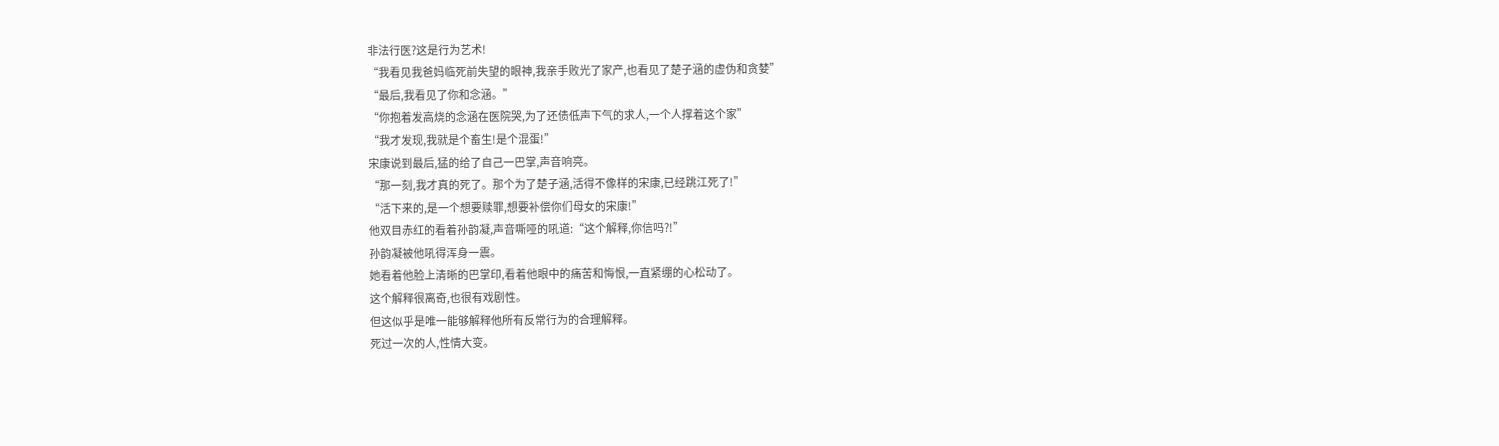非法行医?这是行为艺术!
“我看见我爸妈临死前失望的眼神,我亲手败光了家产,也看见了楚子涵的虚伪和贪婪”
“最后,我看见了你和念涵。”
“你抱着发高烧的念涵在医院哭,为了还债低声下气的求人,一个人撑着这个家”
“我才发现,我就是个畜生!是个混蛋!”
宋康说到最后,猛的给了自己一巴掌,声音响亮。
“那一刻,我才真的死了。那个为了楚子涵,活得不像样的宋康,已经跳江死了!”
“活下来的,是一个想要赎罪,想要补偿你们母女的宋康!”
他双目赤红的看着孙韵凝,声音嘶哑的吼道:“这个解释,你信吗?!”
孙韵凝被他吼得浑身一震。
她看着他脸上清晰的巴掌印,看着他眼中的痛苦和悔恨,一直紧绷的心松动了。
这个解释很离奇,也很有戏剧性。
但这似乎是唯一能够解释他所有反常行为的合理解释。
死过一次的人,性情大变。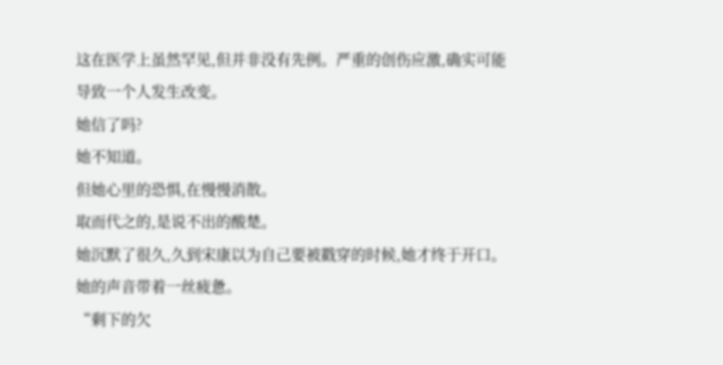这在医学上虽然罕见,但并非没有先例。严重的创伤应激,确实可能导致一个人发生改变。
她信了吗?
她不知道。
但她心里的恐惧,在慢慢消散。
取而代之的,是说不出的酸楚。
她沉默了很久,久到宋康以为自己要被戳穿的时候,她才终于开口。
她的声音带着一丝疲惫。
“剩下的欠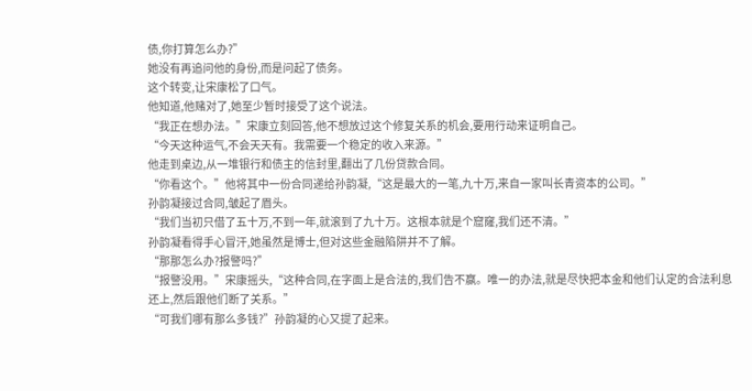债,你打算怎么办?”
她没有再追问他的身份,而是问起了债务。
这个转变,让宋康松了口气。
他知道,他赌对了,她至少暂时接受了这个说法。
“我正在想办法。”宋康立刻回答,他不想放过这个修复关系的机会,要用行动来证明自己。
“今天这种运气,不会天天有。我需要一个稳定的收入来源。”
他走到桌边,从一堆银行和债主的信封里,翻出了几份贷款合同。
“你看这个。”他将其中一份合同递给孙韵凝,“这是最大的一笔,九十万,来自一家叫长青资本的公司。”
孙韵凝接过合同,皱起了眉头。
“我们当初只借了五十万,不到一年,就滚到了九十万。这根本就是个窟窿,我们还不清。”
孙韵凝看得手心冒汗,她虽然是博士,但对这些金融陷阱并不了解。
“那那怎么办?报警吗?”
“报警没用。”宋康摇头,“这种合同,在字面上是合法的,我们告不赢。唯一的办法,就是尽快把本金和他们认定的合法利息还上,然后跟他们断了关系。”
“可我们哪有那么多钱?”孙韵凝的心又提了起来。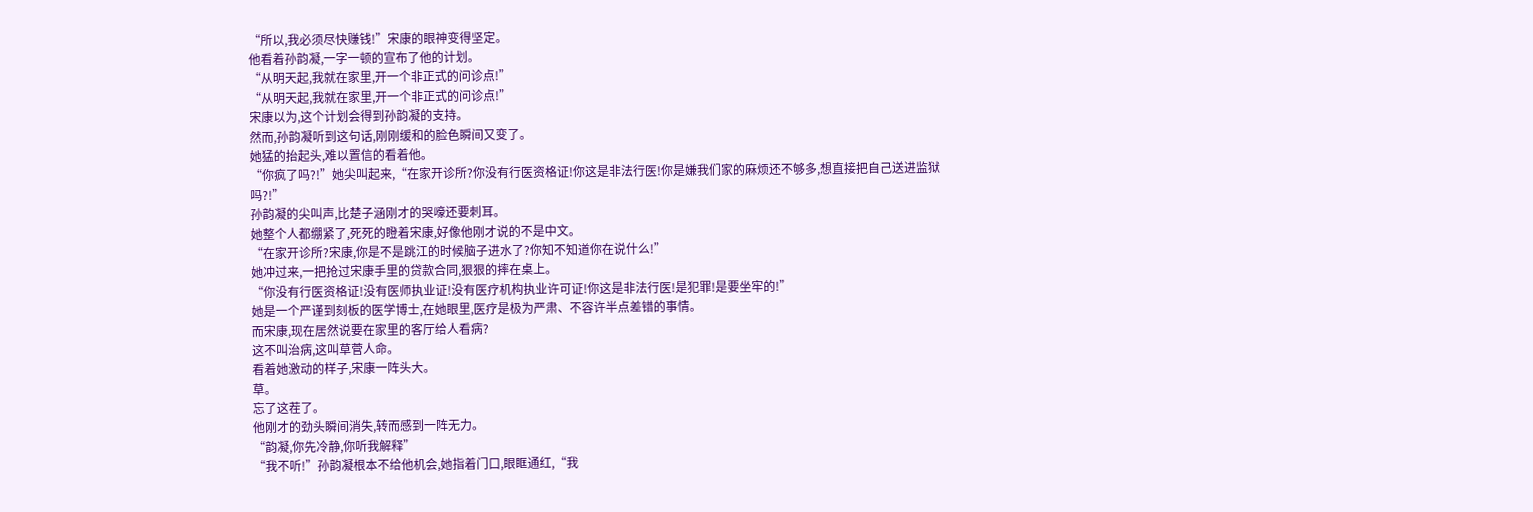“所以,我必须尽快赚钱!”宋康的眼神变得坚定。
他看着孙韵凝,一字一顿的宣布了他的计划。
“从明天起,我就在家里,开一个非正式的问诊点!”
“从明天起,我就在家里,开一个非正式的问诊点!”
宋康以为,这个计划会得到孙韵凝的支持。
然而,孙韵凝听到这句话,刚刚缓和的脸色瞬间又变了。
她猛的抬起头,难以置信的看着他。
“你疯了吗?!”她尖叫起来,“在家开诊所?你没有行医资格证!你这是非法行医!你是嫌我们家的麻烦还不够多,想直接把自己送进监狱吗?!”
孙韵凝的尖叫声,比楚子涵刚才的哭嚎还要刺耳。
她整个人都绷紧了,死死的瞪着宋康,好像他刚才说的不是中文。
“在家开诊所?宋康,你是不是跳江的时候脑子进水了?你知不知道你在说什么!”
她冲过来,一把抢过宋康手里的贷款合同,狠狠的摔在桌上。
“你没有行医资格证!没有医师执业证!没有医疗机构执业许可证!你这是非法行医!是犯罪!是要坐牢的!”
她是一个严谨到刻板的医学博士,在她眼里,医疗是极为严肃、不容许半点差错的事情。
而宋康,现在居然说要在家里的客厅给人看病?
这不叫治病,这叫草菅人命。
看着她激动的样子,宋康一阵头大。
草。
忘了这茬了。
他刚才的劲头瞬间消失,转而感到一阵无力。
“韵凝,你先冷静,你听我解释”
“我不听!”孙韵凝根本不给他机会,她指着门口,眼眶通红,“我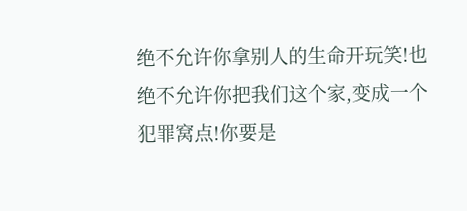绝不允许你拿别人的生命开玩笑!也绝不允许你把我们这个家,变成一个犯罪窝点!你要是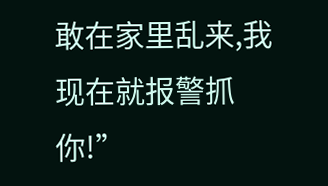敢在家里乱来,我现在就报警抓你!”